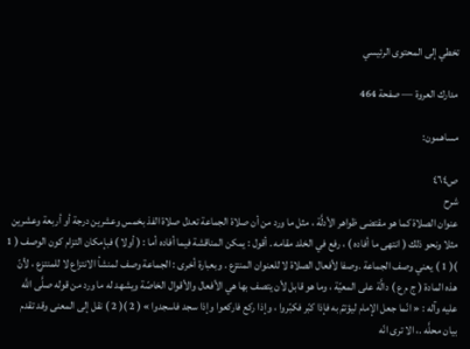تخطي إلى المحتوى الرئيسي

مدارك العروة — صفحة 464

مساهمون:

ص٤٦٤
شرح
عنوان الصلاة كما هو مقتضى ظواهر الأدلَّة ، مثل ما ورد من أن صلاة الجماعة تعدل صلاة الفذ بخمس وعشرين درجة أو أربعة وعشرين مثلا ونحو ذلك ( انتهى ما أفاده ) ، رفع في الخلد مقامه . أقول : يمكن المناقشة فيما أفاده أما : ( أولا ) فبإمكان التزام كون الوصف ( 1 )( 1 ) يعني وصف الجماعة .وصفا لأفعال الصلاة لا للعنوان المنتزع . وبعبارة أخرى : الجماعة وصف لمنشأ الانتزاع لا للمنتزع ، لأنّ هذه المادة ( ج م ع ) دالَّة على المعيّة ، وما هو قابل لأن يتصف بها هي الأفعال والأقوال الخاصّة ويشهد له ما ورد من قوله صلَّى اللَّه عليه وآله : « انّما جعل الإمام ليؤتمّ به فإذا كبّر فكبّروا ، وإذا ركع فاركعوا وإذا سجد فاسجدوا » ( 2 )( 2 ) نقل إلى المعنى وقد تقدم بيان محلَّه .، الا ترى انّه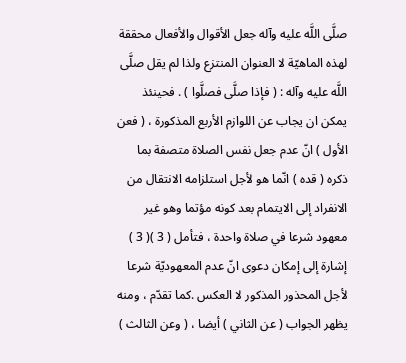صلَّى اللَّه عليه وآله جعل الأقوال والأفعال محققة لهذه الماهيّة لا العنوان المنتزع ولذا لم يقل صلَّى اللَّه عليه وآله : ( فإذا صلَّى فصلَّوا ) . فحينئذ يمكن ان يجاب عن اللوازم الأربع المذكورة ، ( فعن الأول ) انّ عدم جعل نفس الصلاة متصفة بما ذكره ( قده ) انّما هو لأجل استلزامه الانتقال من الانفراد إلى الايتمام بعد كونه مؤتما وهو غير معهود شرعا في صلاة واحدة ، فتأمل ( 3 )( 3 ) إشارة إلى إمكان دعوى انّ عدم المعهوديّة شرعا لأجل المحذور المذكور لا العكس .كما تقدّم ، ومنه يظهر الجواب ( عن الثاني ) أيضا ، ( وعن الثالث )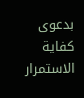بدعوى كفاية الاستمرار